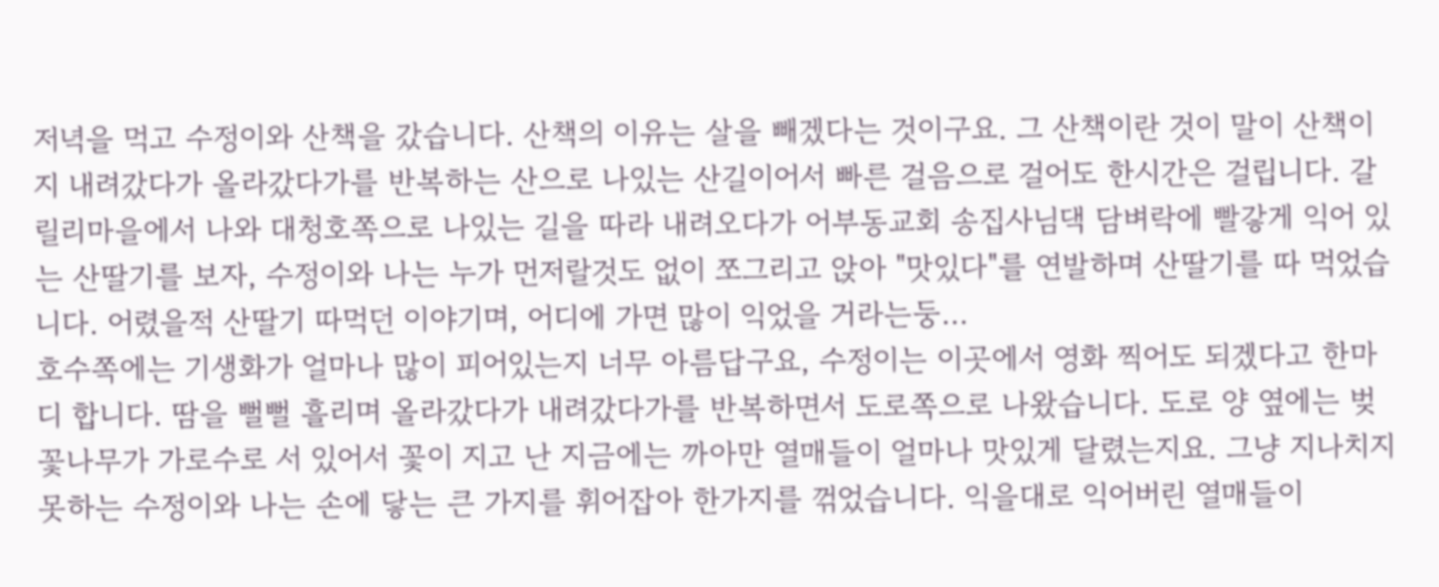저녁을 먹고 수정이와 산책을 갔습니다. 산책의 이유는 살을 빼겠다는 것이구요. 그 산책이란 것이 말이 산책이지 내려갔다가 올라갔다가를 반복하는 산으로 나있는 산길이어서 빠른 걸음으로 걸어도 한시간은 걸립니다. 갈릴리마을에서 나와 대청호쪽으로 나있는 길을 따라 내려오다가 어부동교회 송집사님댁 담벼락에 빨갛게 익어 있는 산딸기를 보자, 수정이와 나는 누가 먼저랄것도 없이 쪼그리고 앉아 "맛있다"를 연발하며 산딸기를 따 먹었습니다. 어렸을적 산딸기 따먹던 이야기며, 어디에 가면 많이 익었을 거라는둥...
호수쪽에는 기생화가 얼마나 많이 피어있는지 너무 아름답구요, 수정이는 이곳에서 영화 찍어도 되겠다고 한마디 합니다. 땀을 뻘뻘 흘리며 올라갔다가 내려갔다가를 반복하면서 도로쪽으로 나왔습니다. 도로 양 옆에는 벚꽃나무가 가로수로 서 있어서 꽃이 지고 난 지금에는 까아만 열매들이 얼마나 맛있게 달렸는지요. 그냥 지나치지 못하는 수정이와 나는 손에 닿는 큰 가지를 휘어잡아 한가지를 꺾었습니다. 익을대로 익어버린 열매들이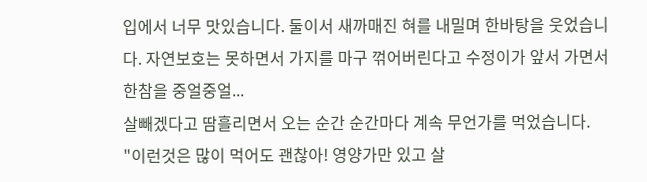입에서 너무 맛있습니다. 둘이서 새까매진 혀를 내밀며 한바탕을 웃었습니다. 자연보호는 못하면서 가지를 마구 꺾어버린다고 수정이가 앞서 가면서 한참을 중얼중얼...
살빼겠다고 땀흘리면서 오는 순간 순간마다 계속 무언가를 먹었습니다.
"이런것은 많이 먹어도 괜찮아! 영양가만 있고 살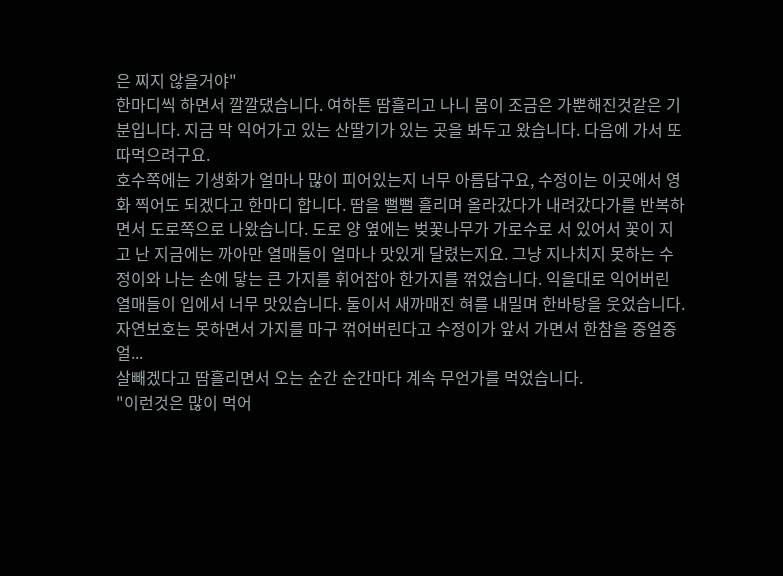은 찌지 않을거야"
한마디씩 하면서 깔깔댔습니다. 여하튼 땀흘리고 나니 몸이 조금은 가뿐해진것같은 기분입니다. 지금 막 익어가고 있는 산딸기가 있는 곳을 봐두고 왔습니다. 다음에 가서 또 따먹으려구요.
호수쪽에는 기생화가 얼마나 많이 피어있는지 너무 아름답구요, 수정이는 이곳에서 영화 찍어도 되겠다고 한마디 합니다. 땀을 뻘뻘 흘리며 올라갔다가 내려갔다가를 반복하면서 도로쪽으로 나왔습니다. 도로 양 옆에는 벚꽃나무가 가로수로 서 있어서 꽃이 지고 난 지금에는 까아만 열매들이 얼마나 맛있게 달렸는지요. 그냥 지나치지 못하는 수정이와 나는 손에 닿는 큰 가지를 휘어잡아 한가지를 꺾었습니다. 익을대로 익어버린 열매들이 입에서 너무 맛있습니다. 둘이서 새까매진 혀를 내밀며 한바탕을 웃었습니다. 자연보호는 못하면서 가지를 마구 꺾어버린다고 수정이가 앞서 가면서 한참을 중얼중얼...
살빼겠다고 땀흘리면서 오는 순간 순간마다 계속 무언가를 먹었습니다.
"이런것은 많이 먹어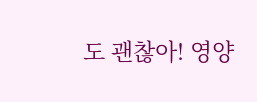도 괜찮아! 영양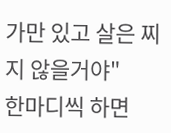가만 있고 살은 찌지 않을거야"
한마디씩 하면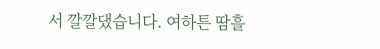서 깔깔댔습니다. 여하튼 땀흘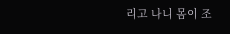리고 나니 몸이 조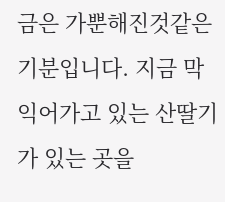금은 가뿐해진것같은 기분입니다. 지금 막 익어가고 있는 산딸기가 있는 곳을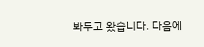봐두고 왔습니다. 다음에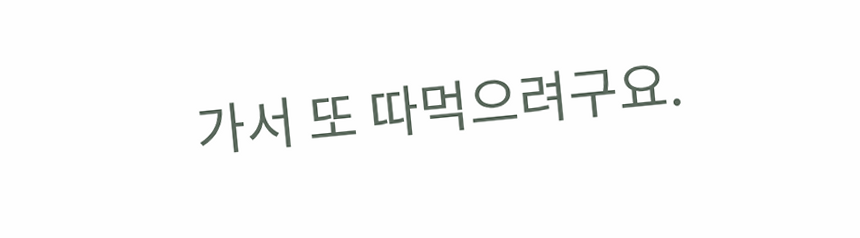가서 또 따먹으려구요.